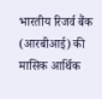भारतीय रिजर्व बैंक (आरबीआई) की मासिक आर्थिक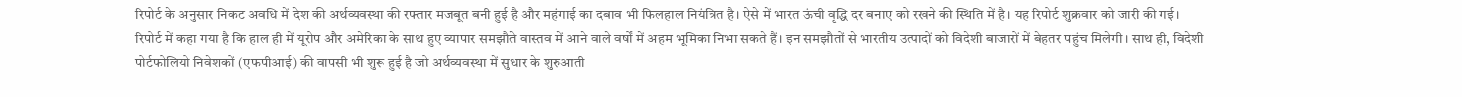रिपोर्ट के अनुसार निकट अवधि में देश की अर्थव्यवस्था की रफ्तार मजबूत बनी हुई है और महंगाई का दबाव भी फिलहाल नियंत्रित है। ऐसे में भारत ऊंची वृद्धि दर बनाए को रखने की स्थिति में है। यह रिपोर्ट शुक्रवार को जारी की गई।
रिपोर्ट में कहा गया है कि हाल ही में यूरोप और अमेरिका के साथ हुए व्यापार समझौते वास्तव में आने वाले वर्षों में अहम भूमिका निभा सकते हैं। इन समझौतों से भारतीय उत्पादों को विदेशी बाजारों में बेहतर पहुंच मिलेगी। साथ ही, विदेशी पोर्टफोलियो निवेशकों (एफपीआई) की वापसी भी शुरू हुई है जो अर्थव्यवस्था में सुधार के शुरुआती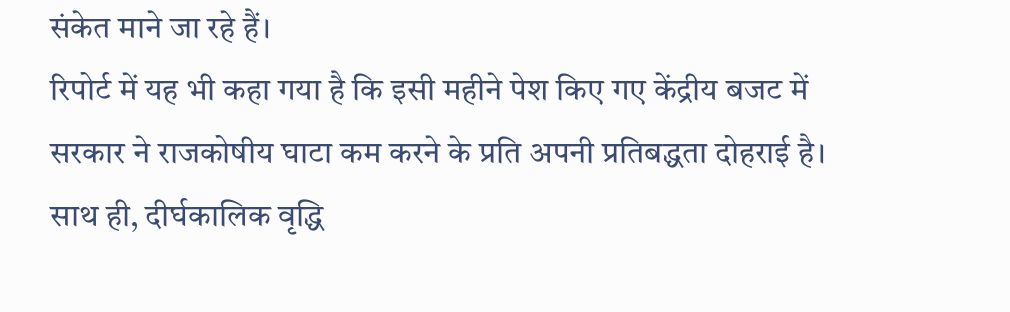संकेत माने जा रहे हैं।
रिपोर्ट में यह भी कहा गया है कि इसी महीने पेश किए गए केंद्रीय बजट में सरकार ने राजकोषीय घाटा कम करने के प्रति अपनी प्रतिबद्धता दोहराई है। साथ ही, दीर्घकालिक वृद्धि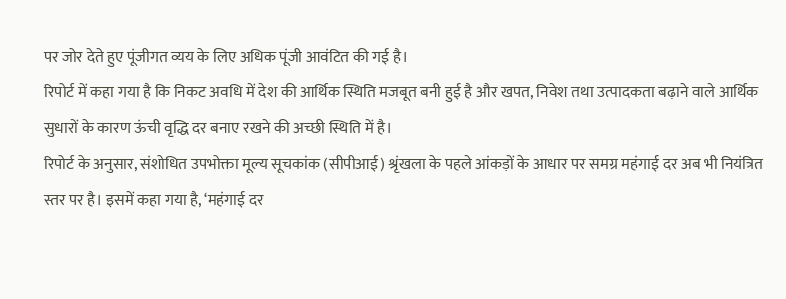पर जोर देते हुए पूंजीगत व्यय के लिए अधिक पूंजी आवंटित की गई है।
रिपोर्ट में कहा गया है कि निकट अवधि में देश की आर्थिक स्थिति मजबूत बनी हुई है और खपत, निवेश तथा उत्पादकता बढ़ाने वाले आर्थिक सुधारों के कारण ऊंची वृद्धि दर बनाए रखने की अच्छी स्थिति में है।
रिपोर्ट के अनुसार, संशोधित उपभोक्ता मूल्य सूचकांक (सीपीआई) श्रृंखला के पहले आंकड़ों के आधार पर समग्र महंगाई दर अब भी नियंत्रित स्तर पर है। इसमें कहा गया है, ‘महंगाई दर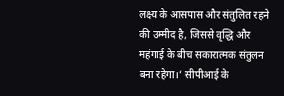लक्ष्य के आसपास और संतुलित रहने की उम्मीद है, जिससे वृद्धि और महंगाई के बीच सकारात्मक संतुलन बना रहेगा।’ सीपीआई के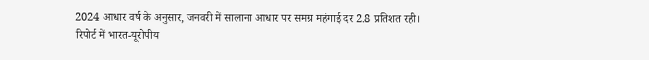2024 आधार वर्ष के अनुसार, जनवरी में सालाना आधार पर समग्र महंगाई दर 2.8 प्रतिशत रही।
रिपोर्ट में भारत-यूरोपीय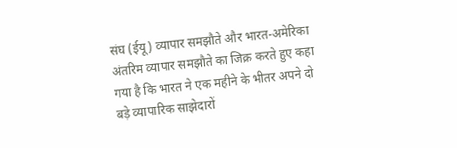संघ (ईयू) व्यापार समझौते और भारत-अमेरिका अंतरिम व्यापार समझौते का जिक्र करते हुए कहा गया है कि भारत ने एक महीने के भीतर अपने दो बड़े व्यापारिक साझेदारों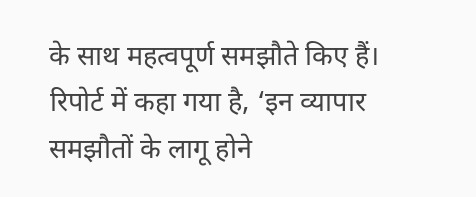के साथ महत्वपूर्ण समझौते किए हैं।
रिपोर्ट में कहा गया है, ‘इन व्यापार समझौतों के लागू होने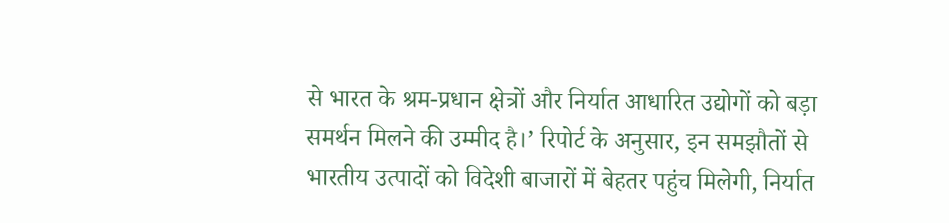से भारत के श्रम-प्रधान क्षेत्रों और निर्यात आधारित उद्योगों को बड़ा समर्थन मिलने की उम्मीद है।’ रिपोर्ट के अनुसार, इन समझौतों से भारतीय उत्पादों को विदेशी बाजारों में बेहतर पहुंच मिलेगी, निर्यात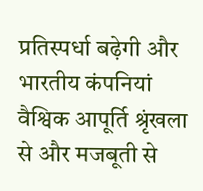प्रतिस्पर्धा बढ़ेगी और भारतीय कंपनियां वैश्विक आपूर्ति श्रृंखला से और मजबूती से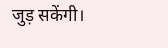जुड़ सकेंगी।